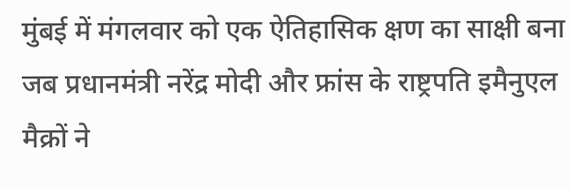मुंबई में मंगलवार को एक ऐतिहासिक क्षण का साक्षी बना जब प्रधानमंत्री नरेंद्र मोदी और फ्रांस के राष्ट्रपति इमैनुएल मैक्रों ने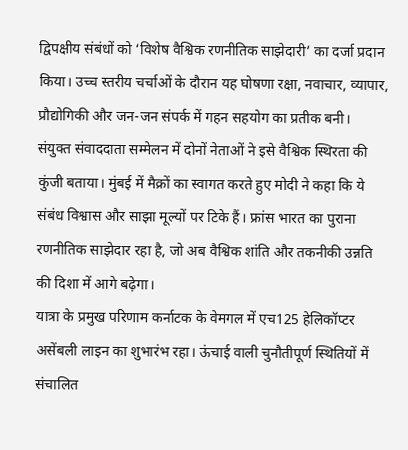द्विपक्षीय संबंधों को ‘विशेष वैश्विक रणनीतिक साझेदारी’ का दर्जा प्रदान किया। उच्च स्तरीय चर्चाओं के दौरान यह घोषणा रक्षा, नवाचार, व्यापार, प्रौद्योगिकी और जन-जन संपर्क में गहन सहयोग का प्रतीक बनी।
संयुक्त संवाददाता सम्मेलन में दोनों नेताओं ने इसे वैश्विक स्थिरता की कुंजी बताया। मुंबई में मैक्रों का स्वागत करते हुए मोदी ने कहा कि ये संबंध विश्वास और साझा मूल्यों पर टिके हैं। फ्रांस भारत का पुराना रणनीतिक साझेदार रहा है, जो अब वैश्विक शांति और तकनीकी उन्नति की दिशा में आगे बढ़ेगा।
यात्रा के प्रमुख परिणाम कर्नाटक के वेमगल में एच125 हेलिकॉप्टर असेंबली लाइन का शुभारंभ रहा। ऊंचाई वाली चुनौतीपूर्ण स्थितियों में संचालित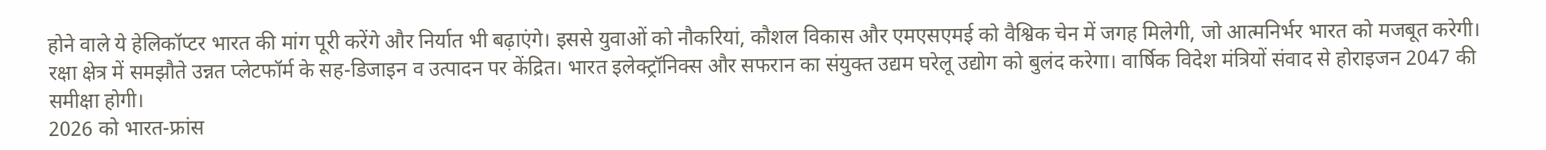होने वाले ये हेलिकॉप्टर भारत की मांग पूरी करेंगे और निर्यात भी बढ़ाएंगे। इससे युवाओं को नौकरियां, कौशल विकास और एमएसएमई को वैश्विक चेन में जगह मिलेगी, जो आत्मनिर्भर भारत को मजबूत करेगी।
रक्षा क्षेत्र में समझौते उन्नत प्लेटफॉर्म के सह-डिजाइन व उत्पादन पर केंद्रित। भारत इलेक्ट्रॉनिक्स और सफरान का संयुक्त उद्यम घरेलू उद्योग को बुलंद करेगा। वार्षिक विदेश मंत्रियों संवाद से होराइजन 2047 की समीक्षा होगी।
2026 को भारत-फ्रांस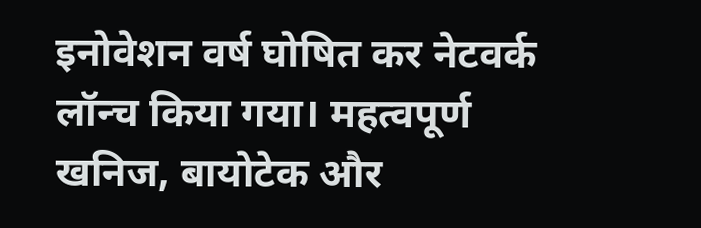इनोवेशन वर्ष घोषित कर नेटवर्क लॉन्च किया गया। महत्वपूर्ण खनिज, बायोटेक और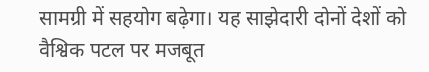सामग्री में सहयोग बढ़ेगा। यह साझेदारी दोनों देशों को वैश्विक पटल पर मजबूत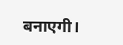बनाएगी।